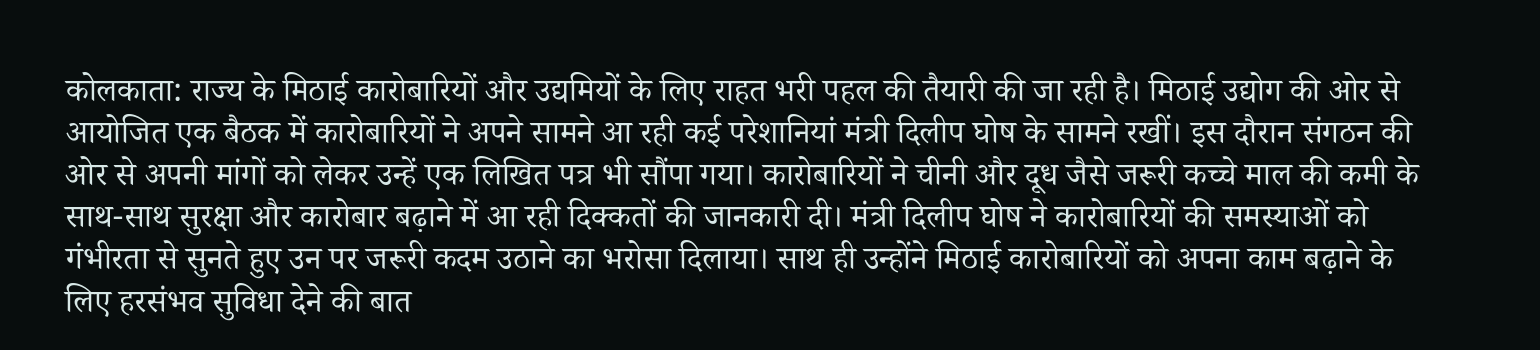कोलकाता: राज्य के मिठाई कारोबारियों और उद्यमियों के लिए राहत भरी पहल की तैयारी की जा रही है। मिठाई उद्योग की ओर से आयोजित एक बैठक में कारोबारियों ने अपने सामने आ रही कई परेशानियां मंत्री दिलीप घोष के सामने रखीं। इस दौरान संगठन की ओर से अपनी मांगों को लेकर उन्हें एक लिखित पत्र भी सौंपा गया। कारोबारियों ने चीनी और दूध जैसे जरूरी कच्चे माल की कमी के साथ-साथ सुरक्षा और कारोबार बढ़ाने में आ रही दिक्कतों की जानकारी दी। मंत्री दिलीप घोष ने कारोबारियों की समस्याओं को गंभीरता से सुनते हुए उन पर जरूरी कदम उठाने का भरोसा दिलाया। साथ ही उन्होंने मिठाई कारोबारियों को अपना काम बढ़ाने के लिए हरसंभव सुविधा देने की बात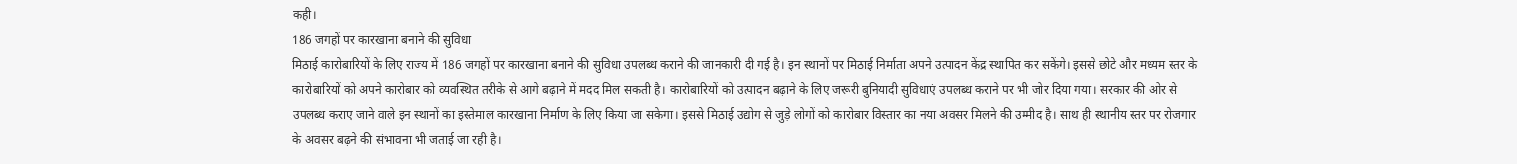कही।
186 जगहों पर कारखाना बनाने की सुविधा
मिठाई कारोबारियों के लिए राज्य में 186 जगहों पर कारखाना बनाने की सुविधा उपलब्ध कराने की जानकारी दी गई है। इन स्थानों पर मिठाई निर्माता अपने उत्पादन केंद्र स्थापित कर सकेंगे। इससे छोटे और मध्यम स्तर के कारोबारियों को अपने कारोबार को व्यवस्थित तरीके से आगे बढ़ाने में मदद मिल सकती है। कारोबारियों को उत्पादन बढ़ाने के लिए जरूरी बुनियादी सुविधाएं उपलब्ध कराने पर भी जोर दिया गया। सरकार की ओर से उपलब्ध कराए जाने वाले इन स्थानों का इस्तेमाल कारखाना निर्माण के लिए किया जा सकेगा। इससे मिठाई उद्योग से जुड़े लोगों को कारोबार विस्तार का नया अवसर मिलने की उम्मीद है। साथ ही स्थानीय स्तर पर रोजगार के अवसर बढ़ने की संभावना भी जताई जा रही है।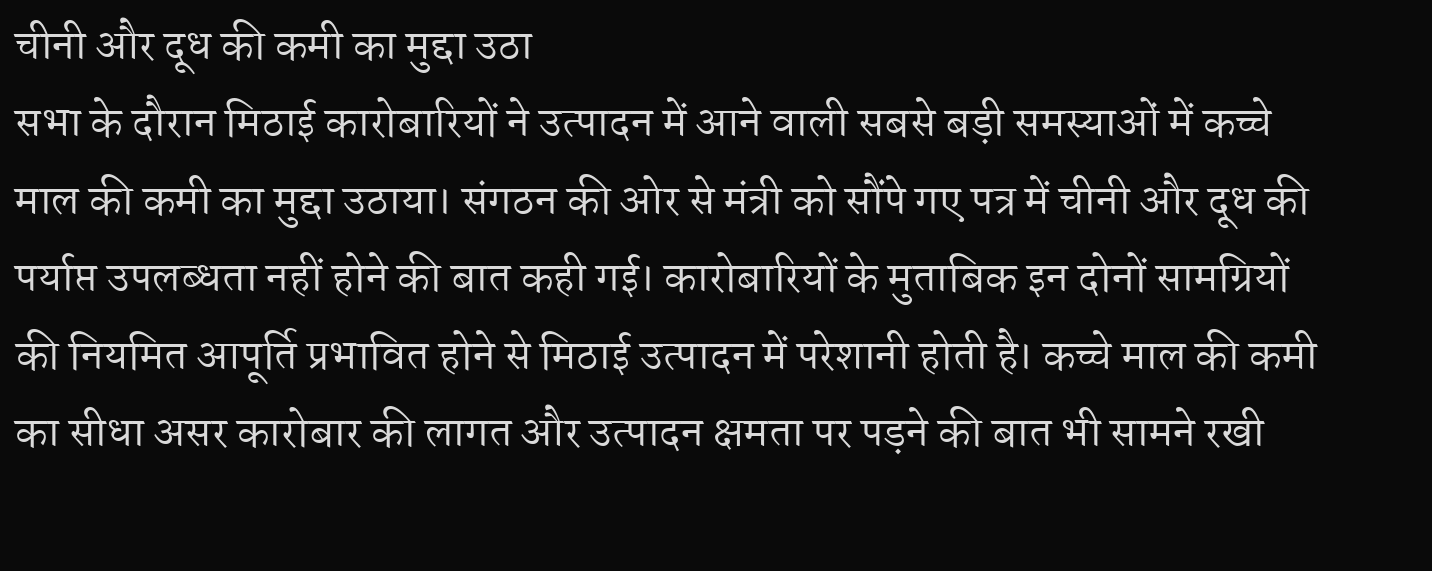चीनी और दूध की कमी का मुद्दा उठा
सभा के दौरान मिठाई कारोबारियों ने उत्पादन में आने वाली सबसे बड़ी समस्याओं में कच्चे माल की कमी का मुद्दा उठाया। संगठन की ओर से मंत्री को सौंपे गए पत्र में चीनी और दूध की पर्याप्त उपलब्धता नहीं होने की बात कही गई। कारोबारियों के मुताबिक इन दोनों सामग्रियों की नियमित आपूर्ति प्रभावित होने से मिठाई उत्पादन में परेशानी होती है। कच्चे माल की कमी का सीधा असर कारोबार की लागत और उत्पादन क्षमता पर पड़ने की बात भी सामने रखी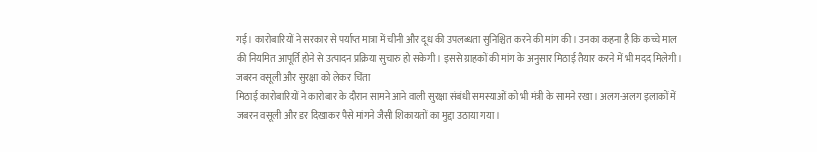गई। कारोबारियों ने सरकार से पर्याप्त मात्रा में चीनी और दूध की उपलब्धता सुनिश्चित करने की मांग की। उनका कहना है कि कच्चे माल की नियमित आपूर्ति होने से उत्पादन प्रक्रिया सुचारु हो सकेगी। इससे ग्राहकों की मांग के अनुसार मिठाई तैयार करने में भी मदद मिलेगी।
जबरन वसूली और सुरक्षा को लेकर चिंता
मिठाई कारोबारियों ने कारोबार के दौरान सामने आने वाली सुरक्षा संबंधी समस्याओं को भी मंत्री के सामने रखा। अलग-अलग इलाकों में जबरन वसूली और डर दिखाकर पैसे मांगने जैसी शिकायतों का मुद्दा उठाया गया।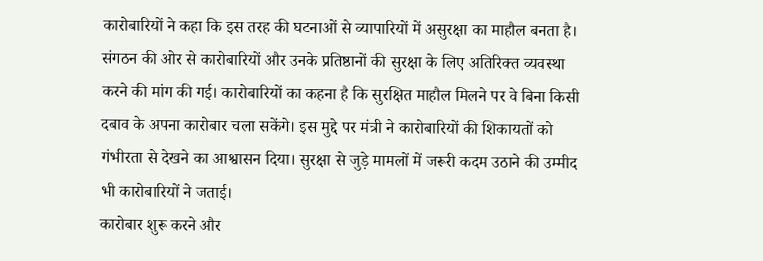कारोबारियों ने कहा कि इस तरह की घटनाओं से व्यापारियों में असुरक्षा का माहौल बनता है। संगठन की ओर से कारोबारियों और उनके प्रतिष्ठानों की सुरक्षा के लिए अतिरिक्त व्यवस्था करने की मांग की गई। कारोबारियों का कहना है कि सुरक्षित माहौल मिलने पर वे बिना किसी दबाव के अपना कारोबार चला सकेंगे। इस मुद्दे पर मंत्री ने कारोबारियों की शिकायतों को गंभीरता से देखने का आश्वासन दिया। सुरक्षा से जुड़े मामलों में जरूरी कदम उठाने की उम्मीद भी कारोबारियों ने जताई।
कारोबार शुरू करने और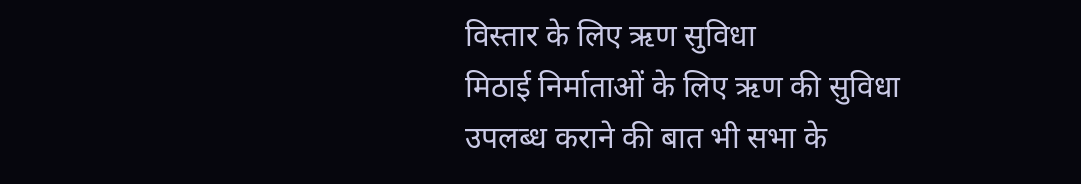विस्तार के लिए ऋण सुविधा
मिठाई निर्माताओं के लिए ऋण की सुविधा उपलब्ध कराने की बात भी सभा के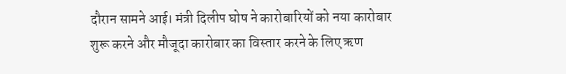दौरान सामने आई। मंत्री दिलीप घोष ने कारोबारियों को नया कारोबार शुरू करने और मौजूदा कारोबार का विस्तार करने के लिए ऋण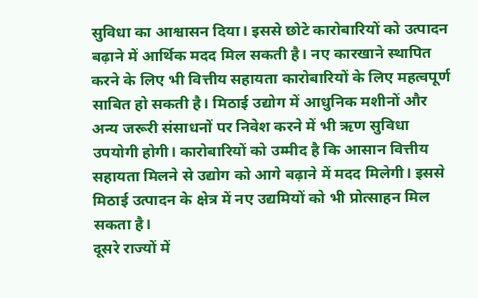सुविधा का आश्वासन दिया। इससे छोटे कारोबारियों को उत्पादन बढ़ाने में आर्थिक मदद मिल सकती है। नए कारखाने स्थापित करने के लिए भी वित्तीय सहायता कारोबारियों के लिए महत्वपूर्ण साबित हो सकती है। मिठाई उद्योग में आधुनिक मशीनों और अन्य जरूरी संसाधनों पर निवेश करने में भी ऋण सुविधा उपयोगी होगी। कारोबारियों को उम्मीद है कि आसान वित्तीय सहायता मिलने से उद्योग को आगे बढ़ाने में मदद मिलेगी। इससे मिठाई उत्पादन के क्षेत्र में नए उद्यमियों को भी प्रोत्साहन मिल सकता है।
दूसरे राज्यों में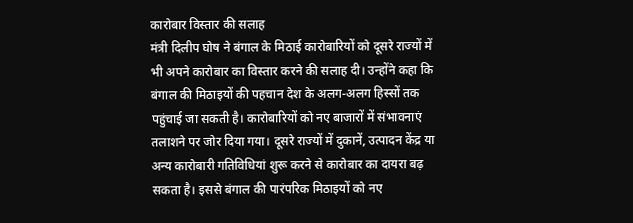कारोबार विस्तार की सलाह
मंत्री दिलीप घोष ने बंगाल के मिठाई कारोबारियों को दूसरे राज्यों में भी अपने कारोबार का विस्तार करने की सलाह दी। उन्होंने कहा कि बंगाल की मिठाइयों की पहचान देश के अलग-अलग हिस्सों तक पहुंचाई जा सकती है। कारोबारियों को नए बाजारों में संभावनाएं तलाशने पर जोर दिया गया। दूसरे राज्यों में दुकानें, उत्पादन केंद्र या अन्य कारोबारी गतिविधियां शुरू करने से कारोबार का दायरा बढ़ सकता है। इससे बंगाल की पारंपरिक मिठाइयों को नए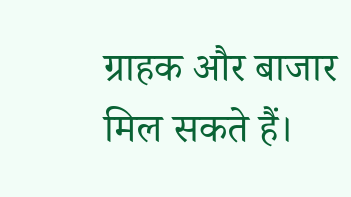ग्राहक और बाजार मिल सकते हैं।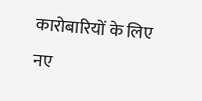कारोबारियों के लिए नए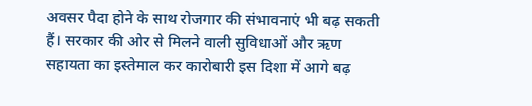अवसर पैदा होने के साथ रोजगार की संभावनाएं भी बढ़ सकती हैं। सरकार की ओर से मिलने वाली सुविधाओं और ऋण सहायता का इस्तेमाल कर कारोबारी इस दिशा में आगे बढ़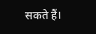सकते हैं।